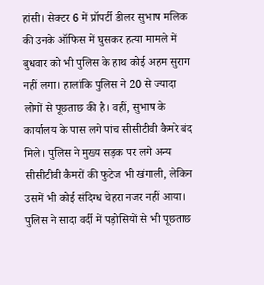हांसी। सेक्टर 6 में प्रॉपर्टी डीलर सुभाष मलिक की उनके ऑफिस में घुसकर हत्या मामले में बुधवार को भी पुलिस के हाथ कोई अहम सुराग नहीं लगा। हालांकि पुलिस ने 20 से ज्यादा लोगों से पूछताछ की है। वहीं, सुभाष के कार्यालय के पास लगे पांच सीसीटीवी कैमरे बंद मिले। पुलिस ने मुख्य सड़क पर लगे अन्य सीसीटीवी कैमरों की फुटेज भी खंगाली, लेकिन उसमें भी कोई संदिग्ध चेहरा नजर नहीं आया।
पुलिस ने सादा वर्दी में पड़ोसियों से भी पूछताछ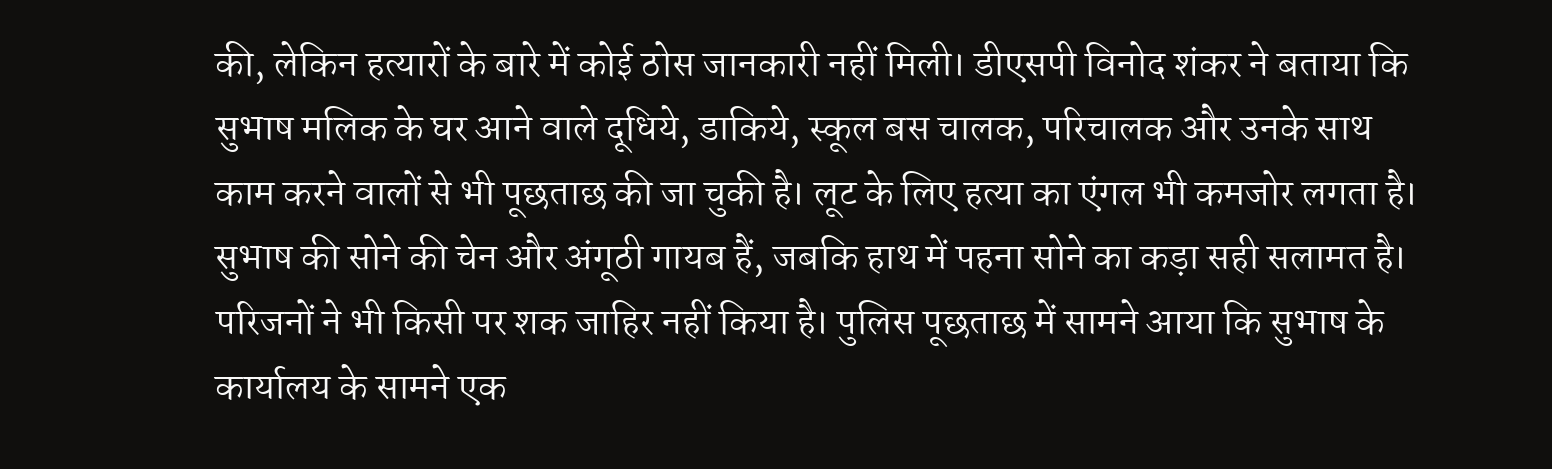की, लेकिन हत्यारों के बारे में कोई ठोस जानकारी नहीं मिली। डीएसपी विनोद शंकर ने बताया कि सुभाष मलिक के घर आने वाले दूधिये, डाकिये, स्कूल बस चालक, परिचालक और उनके साथ काम करने वालों से भी पूछताछ की जा चुकी है। लूट के लिए हत्या का एंगल भी कमजोर लगता है। सुभाष की सोने की चेन और अंगूठी गायब हैं, जबकि हाथ में पहना सोने का कड़ा सही सलामत है। परिजनों ने भी किसी पर शक जाहिर नहीं किया है। पुलिस पूछताछ में सामने आया कि सुभाष के कार्यालय के सामने एक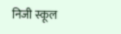निजी स्कूल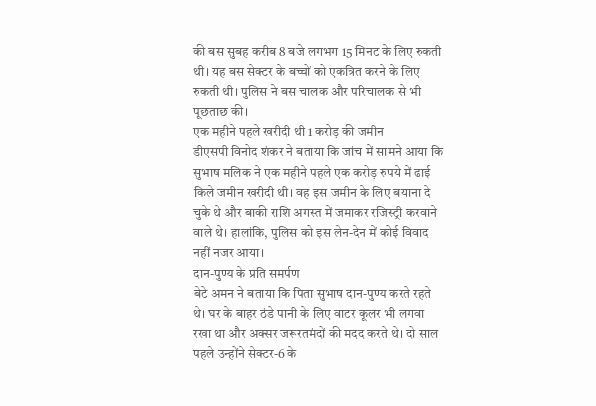की बस सुबह करीब 8 बजे लगभग 15 मिनट के लिए रुकती थी। यह बस सेक्टर के बच्चों को एकत्रित करने के लिए रुकती थी। पुलिस ने बस चालक और परिचालक से भी पूछताछ की।
एक महीने पहले खरीदी थी 1 करोड़ की जमीन
डीएसपी विनोद शंकर ने बताया कि जांच में सामने आया कि सुभाष मलिक ने एक महीने पहले एक करोड़ रुपये में ढाई किले जमीन खरीदी थी। वह इस जमीन के लिए बयाना दे चुके थे और बाकी राशि अगस्त में जमाकर रजिस्ट्री करवाने वाले थे। हालांकि, पुलिस को इस लेन-देन में कोई विवाद नहीं नजर आया।
दान-पुण्य के प्रति समर्पण
बेटे अमन ने बताया कि पिता सुभाष दान-पुण्य करते रहते थे। घर के बाहर ठंडे पानी के लिए वाटर कूलर भी लगवा रखा था और अक्सर जरूरतमंदों की मदद करते थे। दो साल पहले उन्होंने सेक्टर-6 के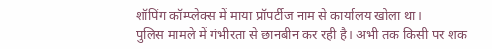शॉपिंग कॉम्प्लेक्स में माया प्रॉपर्टीज नाम से कार्यालय खोला था।
पुलिस मामले में गंभीरता से छानबीन कर रही है। अभी तक किसी पर शक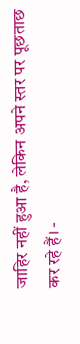जाहिर नहीं हुआ है, लेकिन अपने स्तर पर पूछताछ कर रहे हैं। -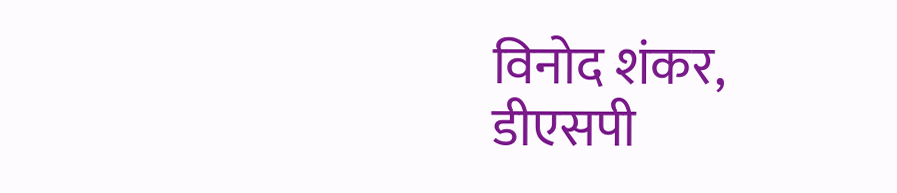विनोद शंकर, डीएसपी